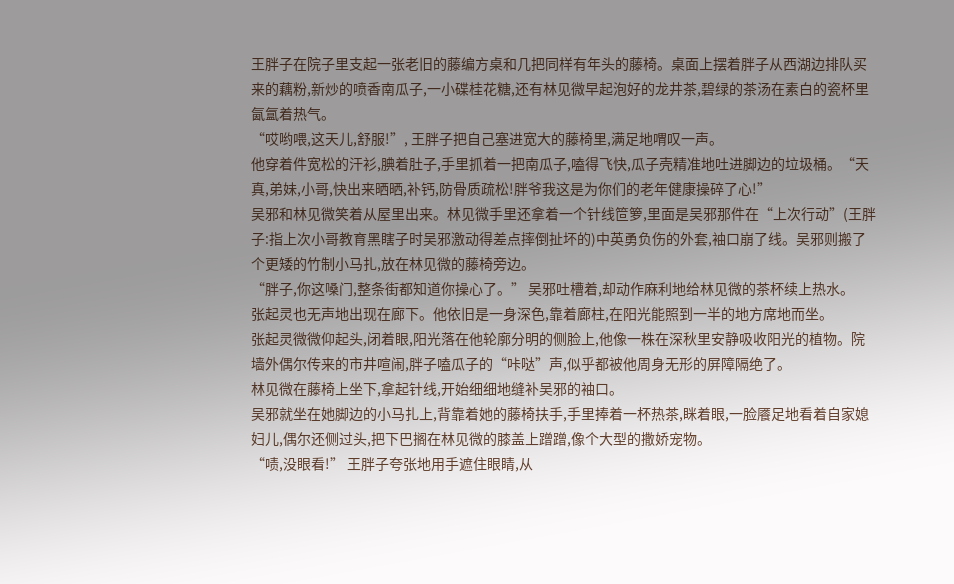王胖子在院子里支起一张老旧的藤编方桌和几把同样有年头的藤椅。桌面上摆着胖子从西湖边排队买来的藕粉,新炒的喷香南瓜子,一小碟桂花糖,还有林见微早起泡好的龙井茶,碧绿的茶汤在素白的瓷杯里氤氲着热气。
“哎哟喂,这天儿,舒服!”, 王胖子把自己塞进宽大的藤椅里,满足地喟叹一声。
他穿着件宽松的汗衫,腆着肚子,手里抓着一把南瓜子,嗑得飞快,瓜子壳精准地吐进脚边的垃圾桶。“天真,弟妹,小哥,快出来晒晒,补钙,防骨质疏松!胖爷我这是为你们的老年健康操碎了心!”
吴邪和林见微笑着从屋里出来。林见微手里还拿着一个针线笸箩,里面是吴邪那件在“上次行动”(王胖子:指上次小哥教育黑瞎子时吴邪激动得差点摔倒扯坏的)中英勇负伤的外套,袖口崩了线。吴邪则搬了个更矮的竹制小马扎,放在林见微的藤椅旁边。
“胖子,你这嗓门,整条街都知道你操心了。” 吴邪吐槽着,却动作麻利地给林见微的茶杯续上热水。
张起灵也无声地出现在廊下。他依旧是一身深色,靠着廊柱,在阳光能照到一半的地方席地而坐。
张起灵微微仰起头,闭着眼,阳光落在他轮廓分明的侧脸上,他像一株在深秋里安静吸收阳光的植物。院墙外偶尔传来的市井喧闹,胖子嗑瓜子的“咔哒”声,似乎都被他周身无形的屏障隔绝了。
林见微在藤椅上坐下,拿起针线,开始细细地缝补吴邪的袖口。
吴邪就坐在她脚边的小马扎上,背靠着她的藤椅扶手,手里捧着一杯热茶,眯着眼,一脸餍足地看着自家媳妇儿,偶尔还侧过头,把下巴搁在林见微的膝盖上蹭蹭,像个大型的撒娇宠物。
“啧,没眼看!” 王胖子夸张地用手遮住眼睛,从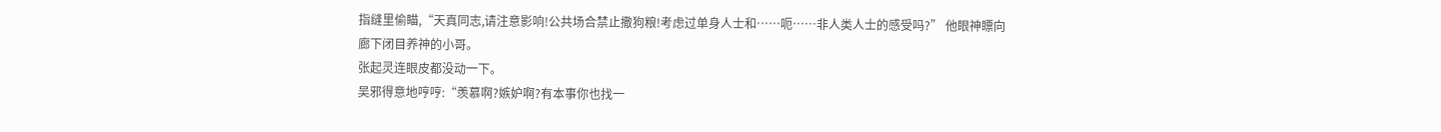指缝里偷瞄,“天真同志,请注意影响!公共场合禁止撒狗粮!考虑过单身人士和……呃……非人类人士的感受吗?” 他眼神瞟向廊下闭目养神的小哥。
张起灵连眼皮都没动一下。
吴邪得意地哼哼:“羡慕啊?嫉妒啊?有本事你也找一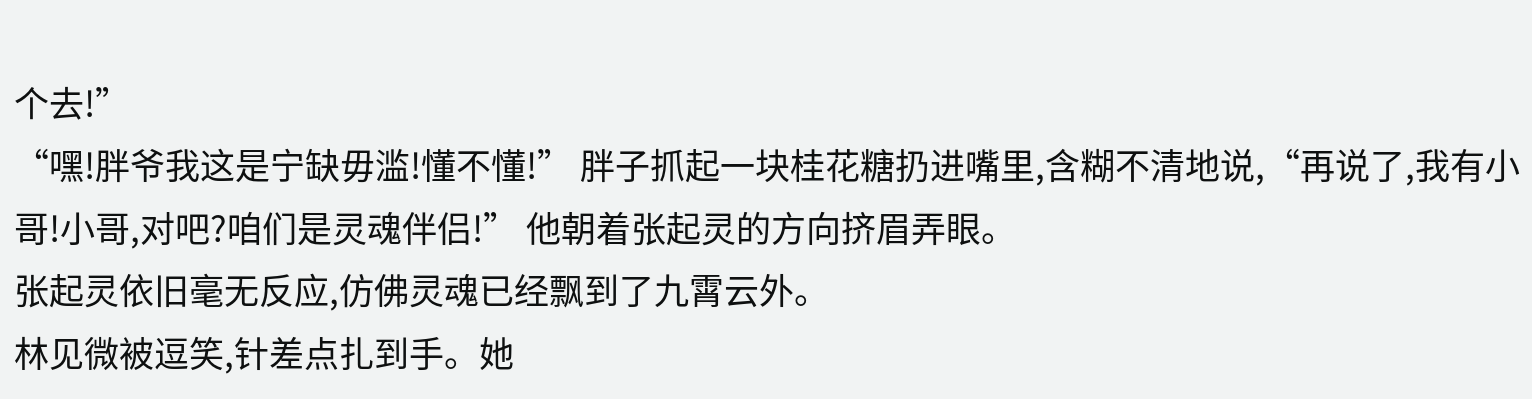个去!”
“嘿!胖爷我这是宁缺毋滥!懂不懂!” 胖子抓起一块桂花糖扔进嘴里,含糊不清地说,“再说了,我有小哥!小哥,对吧?咱们是灵魂伴侣!” 他朝着张起灵的方向挤眉弄眼。
张起灵依旧毫无反应,仿佛灵魂已经飘到了九霄云外。
林见微被逗笑,针差点扎到手。她